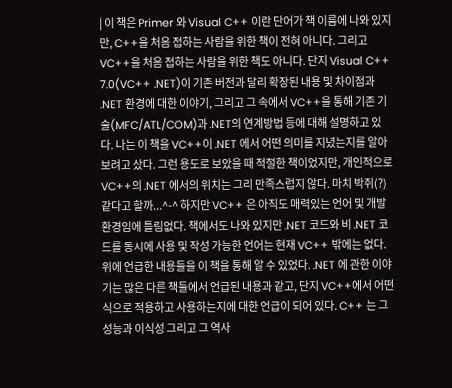| 이 책은 Primer 와 Visual C++ 이란 단어가 책 이름에 나와 있지만, C++을 처음 접하는 사람을 위한 책이 전혀 아니다. 그리고 VC++을 처음 접하는 사람을 위한 책도 아니다. 단지 Visual C++ 7.0(VC++ .NET)이 기존 버전과 달리 확장된 내용 및 차이점과 .NET 환경에 대한 이야기, 그리고 그 속에서 VC++을 통해 기존 기술(MFC/ATL/COM)과 .NET의 연계방법 등에 대해 설명하고 있다. 나는 이 책을 VC++이 .NET 에서 어떤 의미를 지녔는지를 알아보려고 샀다. 그런 용도로 보았을 때 적절한 책이었지만, 개인적으로 VC++의 .NET 에서의 위치는 그리 만족스럽지 않다. 마치 박쥐(?) 같다고 할까...^-^ 하지만 VC++ 은 아직도 매력있는 언어 및 개발환경임에 틀림없다. 책에서도 나와 있지만 .NET 코드와 비 .NET 코드를 동시에 사용 및 작성 가능한 언어는 현재 VC++ 밖에는 없다. 위에 언급한 내용들을 이 책을 통해 알 수 있었다. .NET 에 관한 이야기는 많은 다른 책들에서 언급된 내용과 같고, 단지 VC++에서 어떤 식으로 적용하고 사용하는지에 대한 언급이 되어 있다. C++ 는 그 성능과 이식성 그리고 그 역사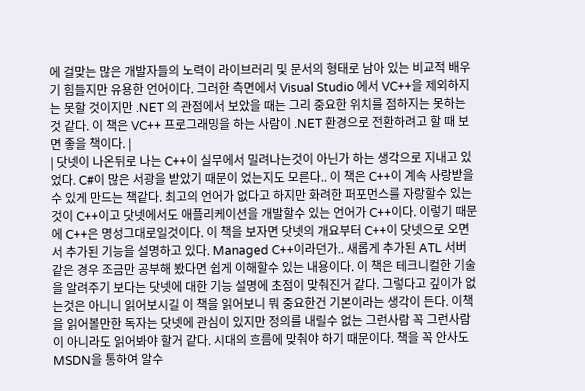에 걸맞는 많은 개발자들의 노력이 라이브러리 및 문서의 형태로 남아 있는 비교적 배우기 힘들지만 유용한 언어이다. 그러한 측면에서 Visual Studio 에서 VC++을 제외하지는 못할 것이지만 .NET 의 관점에서 보았을 때는 그리 중요한 위치를 점하지는 못하는 것 같다. 이 책은 VC++ 프로그래밍을 하는 사람이 .NET 환경으로 전환하려고 할 때 보면 좋을 책이다. |
| 닷넷이 나온뒤로 나는 C++이 실무에서 밀려나는것이 아닌가 하는 생각으로 지내고 있었다. C#이 많은 서광을 받았기 때문이 었는지도 모른다.. 이 책은 C++이 계속 사랑받을수 있게 만드는 책같다. 최고의 언어가 없다고 하지만 화려한 퍼포먼스를 자랑할수 있는것이 C++이고 닷넷에서도 애플리케이션을 개발할수 있는 언어가 C++이다. 이렇기 때문에 C++은 명성그대로일것이다. 이 책을 보자면 닷넷의 개요부터 C++이 닷넷으로 오면서 추가된 기능을 설명하고 있다. Managed C++이라던가.. 새롭게 추가된 ATL 서버 같은 경우 조금만 공부해 봤다면 쉽게 이해할수 있는 내용이다. 이 책은 테크니컬한 기술을 알려주기 보다는 닷넷에 대한 기능 설명에 초점이 맞춰진거 같다. 그렇다고 깊이가 없는것은 아니니 읽어보시길 이 책을 읽어보니 뭐 중요한건 기본이라는 생각이 든다. 이책을 읽어볼만한 독자는 닷넷에 관심이 있지만 정의를 내릴수 없는 그런사람 꼭 그런사람이 아니라도 읽어봐야 할거 같다. 시대의 흐름에 맞춰야 하기 때문이다. 책을 꼭 안사도 MSDN을 통하여 알수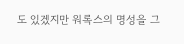도 있겠지만 워록스의 명성을 그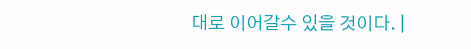대로 이어갈수 있을 것이다. |